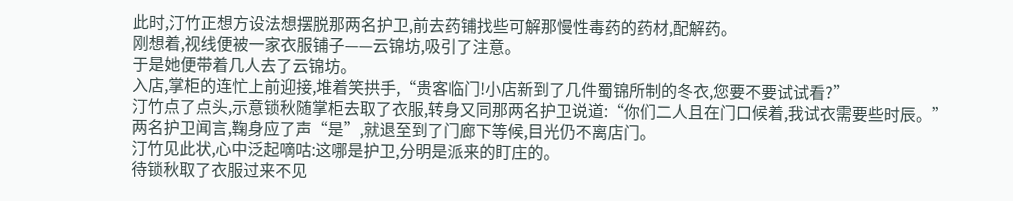此时,汀竹正想方设法想摆脱那两名护卫,前去药铺找些可解那慢性毒药的药材,配解药。
刚想着,视线便被一家衣服铺子——云锦坊,吸引了注意。
于是她便带着几人去了云锦坊。
入店,掌柜的连忙上前迎接,堆着笑拱手,“贵客临门!小店新到了几件蜀锦所制的冬衣,您要不要试试看?”
汀竹点了点头,示意锁秋随掌柜去取了衣服,转身又同那两名护卫说道:“你们二人且在门口候着,我试衣需要些时辰。”
两名护卫闻言,鞠身应了声“是”,就退至到了门廊下等候,目光仍不离店门。
汀竹见此状,心中泛起嘀咕:这哪是护卫,分明是派来的盯庄的。
待锁秋取了衣服过来不见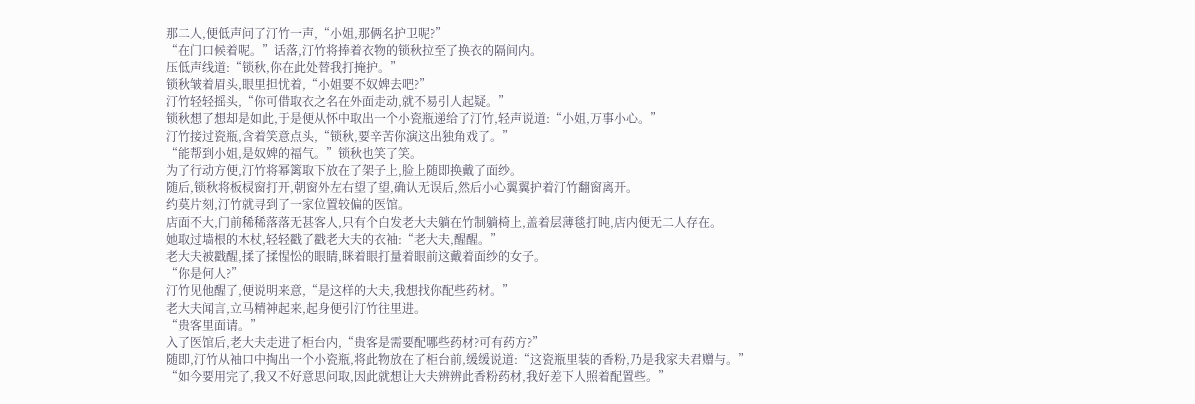那二人,便低声问了汀竹一声,“小姐,那俩名护卫呢?”
“在门口候着呢。”话落,汀竹将捧着衣物的锁秋拉至了换衣的隔间内。
压低声线道:“锁秋,你在此处替我打掩护。”
锁秋皱着眉头,眼里担忧着,“小姐要不奴婢去吧?”
汀竹轻轻摇头,“你可借取衣之名在外面走动,就不易引人起疑。”
锁秋想了想却是如此,于是便从怀中取出一个小瓷瓶递给了汀竹,轻声说道:“小姐,万事小心。”
汀竹接过瓷瓶,含着笑意点头,“锁秋,要辛苦你演这出独角戏了。”
“能帮到小姐,是奴婢的福气。”锁秋也笑了笑。
为了行动方便,汀竹将幂篱取下放在了架子上,脸上随即换戴了面纱。
随后,锁秋将板棂窗打开,朝窗外左右望了望,确认无误后,然后小心翼翼护着汀竹翻窗离开。
约莫片刻,汀竹就寻到了一家位置较偏的医馆。
店面不大,门前稀稀落落无甚客人,只有个白发老大夫躺在竹制躺椅上,盖着层薄毯打盹,店内便无二人存在。
她取过墙根的木杖,轻轻戳了戳老大夫的衣袖:“老大夫,醒醒。”
老大夫被戳醒,揉了揉惺忪的眼睛,眯着眼打量着眼前这戴着面纱的女子。
“你是何人?”
汀竹见他醒了,便说明来意,“是这样的大夫,我想找你配些药材。”
老大夫闻言,立马精神起来,起身便引汀竹往里进。
“贵客里面请。”
入了医馆后,老大夫走进了柜台内,“贵客是需要配哪些药材?可有药方?”
随即,汀竹从袖口中掏出一个小瓷瓶,将此物放在了柜台前,缓缓说道:“这瓷瓶里装的香粉,乃是我家夫君赠与。”
“如今要用完了,我又不好意思问取,因此就想让大夫辨辨此香粉药材,我好差下人照着配置些。”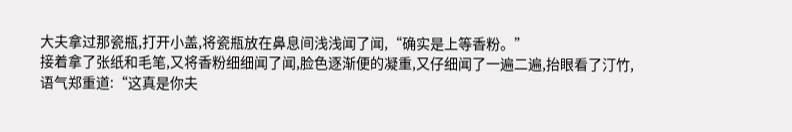大夫拿过那瓷瓶,打开小盖,将瓷瓶放在鼻息间浅浅闻了闻,“确实是上等香粉。”
接着拿了张纸和毛笔,又将香粉细细闻了闻,脸色逐渐便的凝重,又仔细闻了一遍二遍,抬眼看了汀竹,语气郑重道:“这真是你夫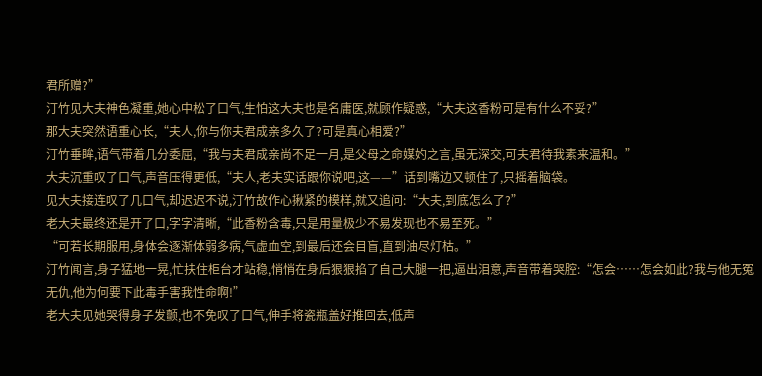君所赠?”
汀竹见大夫神色凝重,她心中松了口气,生怕这大夫也是名庸医,就顾作疑惑,“大夫这香粉可是有什么不妥?”
那大夫突然语重心长,“夫人,你与你夫君成亲多久了?可是真心相爱?”
汀竹垂眸,语气带着几分委屈,“我与夫君成亲尚不足一月,是父母之命媒妁之言,虽无深交,可夫君待我素来温和。”
大夫沉重叹了口气,声音压得更低,“夫人,老夫实话跟你说吧,这——”话到嘴边又顿住了,只摇着脑袋。
见大夫接连叹了几口气,却迟迟不说,汀竹故作心揪紧的模样,就又追问:“大夫,到底怎么了?”
老大夫最终还是开了口,字字清晰,“此香粉含毒,只是用量极少不易发现也不易至死。”
“可若长期服用,身体会逐渐体弱多病,气虚血空,到最后还会目盲,直到油尽灯枯。”
汀竹闻言,身子猛地一晃,忙扶住柜台才站稳,悄悄在身后狠狠掐了自己大腿一把,逼出泪意,声音带着哭腔:“怎会……怎会如此?我与他无冤无仇,他为何要下此毒手害我性命啊!”
老大夫见她哭得身子发颤,也不免叹了口气,伸手将瓷瓶盖好推回去,低声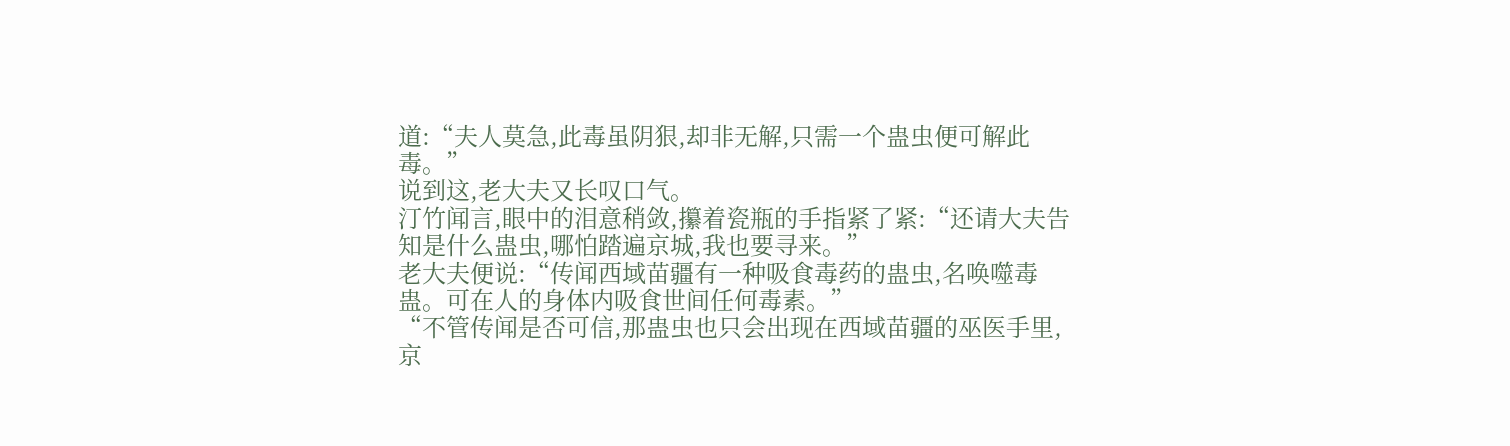道:“夫人莫急,此毒虽阴狠,却非无解,只需一个蛊虫便可解此毒。”
说到这,老大夫又长叹口气。
汀竹闻言,眼中的泪意稍敛,攥着瓷瓶的手指紧了紧:“还请大夫告知是什么蛊虫,哪怕踏遍京城,我也要寻来。”
老大夫便说:“传闻西域苗疆有一种吸食毒药的蛊虫,名唤噬毒蛊。可在人的身体内吸食世间任何毒素。”
“不管传闻是否可信,那蛊虫也只会出现在西域苗疆的巫医手里,京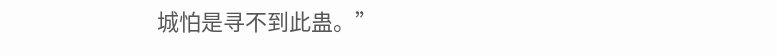城怕是寻不到此蛊。”